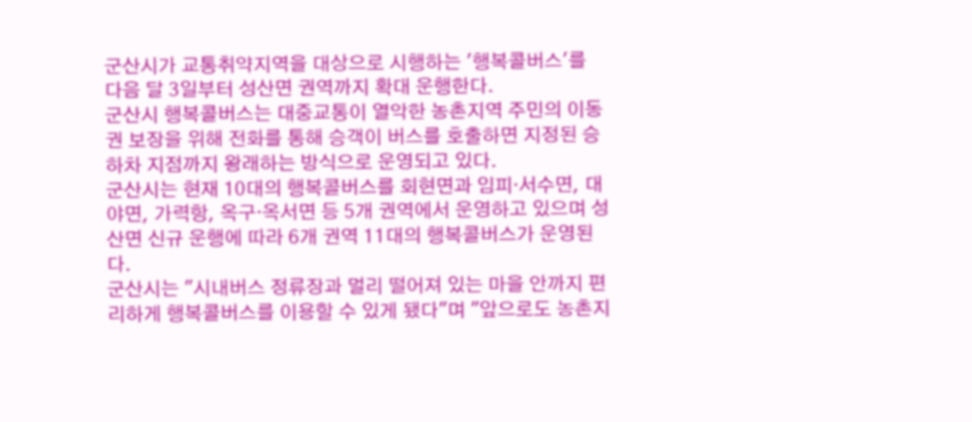군산시가 교통취약지역을 대상으로 시행하는 '행복콜버스'를 다음 달 3일부터 성산면 권역까지 확대 운행한다.
군산시 행복콜버스는 대중교통이 열악한 농촌지역 주민의 이동권 보장을 위해 전화를 통해 승객이 버스를 호출하면 지정된 승하차 지점까지 왕래하는 방식으로 운영되고 있다.
군산시는 현재 10대의 행복콜버스를 회현면과 임피·서수면, 대야면, 가력항, 옥구·옥서면 등 5개 권역에서 운영하고 있으며 성산면 신규 운행에 따라 6개 권역 11대의 행복콜버스가 운영된다.
군산시는 "시내버스 정류장과 멀리 떨어져 있는 마을 안까지 편리하게 행복콜버스를 이용할 수 있게 됐다"며 "앞으로도 농촌지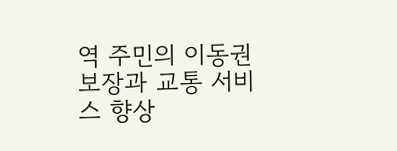역 주민의 이동권 보장과 교통 서비스 향상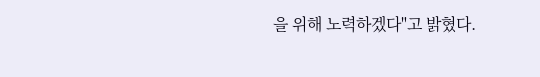을 위해 노력하겠다"고 밝혔다.